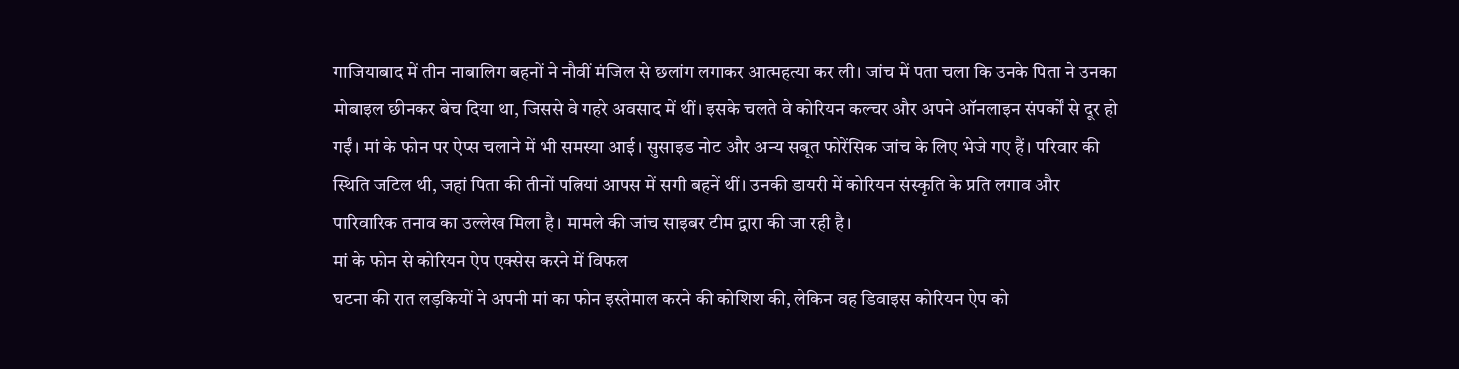गाजियाबाद में तीन नाबालिग बहनों ने नौवीं मंजिल से छलांग लगाकर आत्महत्या कर ली। जांच में पता चला कि उनके पिता ने उनका मोबाइल छीनकर बेच दिया था, जिससे वे गहरे अवसाद में थीं। इसके चलते वे कोरियन कल्चर और अपने ऑनलाइन संपर्कों से दूर हो गईं। मां के फोन पर ऐप्स चलाने में भी समस्या आई। सुसाइड नोट और अन्य सबूत फोरेंसिक जांच के लिए भेजे गए हैं। परिवार की स्थिति जटिल थी, जहां पिता की तीनों पत्नियां आपस में सगी बहनें थीं। उनकी डायरी में कोरियन संस्कृति के प्रति लगाव और पारिवारिक तनाव का उल्लेख मिला है। मामले की जांच साइबर टीम द्वारा की जा रही है।
मां के फोन से कोरियन ऐप एक्सेस करने में विफल
घटना की रात लड़कियों ने अपनी मां का फोन इस्तेमाल करने की कोशिश की, लेकिन वह डिवाइस कोरियन ऐप को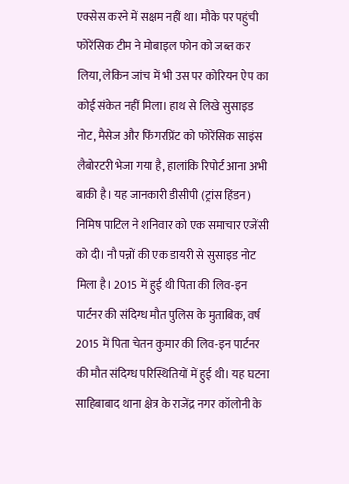एक्सेस करने में सक्षम नहीं था। मौके पर पहुंची फोरेंसिक टीम ने मोबाइल फोन को जब्त कर लिया, लेकिन जांच में भी उस पर कोरियन ऐप का कोई संकेत नहीं मिला। हाथ से लिखे सुसाइड नोट, मैसेज और फिंगरप्रिंट को फोरेंसिक साइंस लैबोरटरी भेजा गया है, हालांकि रिपोर्ट आना अभी बाकी है। यह जानकारी डीसीपी (ट्रांस हिंडन) निमिष पाटिल ने शनिवार को एक समाचार एजेंसी को दी। नौ पन्नों की एक डायरी से सुसाइड नोट मिला है। 2015 में हुई थी पिता की लिव-इन पार्टनर की संदिग्ध मौत पुलिस के मुताबिक, वर्ष 2015 में पिता चेतन कुमार की लिव-इन पार्टनर की मौत संदिग्ध परिस्थितियों में हुई थी। यह घटना साहिबाबाद थाना क्षेत्र के राजेंद्र नगर कॉलोनी के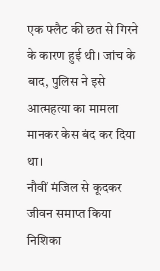एक फ्लैट की छत से गिरने के कारण हुई थी। जांच के बाद, पुलिस ने इसे आत्महत्या का मामला मानकर केस बंद कर दिया था।
नौवीं मंजिल से कूदकर जीवन समाप्त किया
निशिका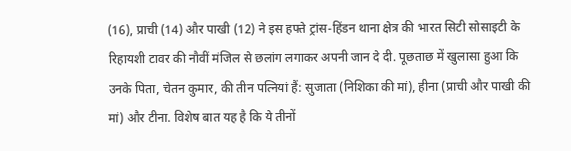(16), प्राची (14) और पाखी (12) ने इस हफ्ते ट्रांस-हिंडन थाना क्षेत्र की भारत सिटी सोसाइटी के रिहायशी टावर की नौवीं मंजिल से छलांग लगाकर अपनी जान दे दी. पूछताछ में खुलासा हुआ कि उनके पिता, चेतन कुमार, की तीन पत्नियां हैं: सुजाता (निशिका की मां), हीना (प्राची और पाखी की मां) और टीना. विशेष बात यह है कि ये तीनों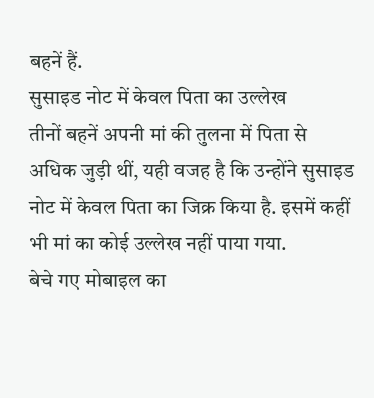बहनें हैं.
सुसाइड नोट में केवल पिता का उल्लेख
तीनों बहनें अपनी मां की तुलना में पिता से अधिक जुड़ी थीं, यही वजह है कि उन्होंने सुसाइड नोट में केवल पिता का जिक्र किया है. इसमें कहीं भी मां का कोई उल्लेख नहीं पाया गया.
बेचे गए मोबाइल का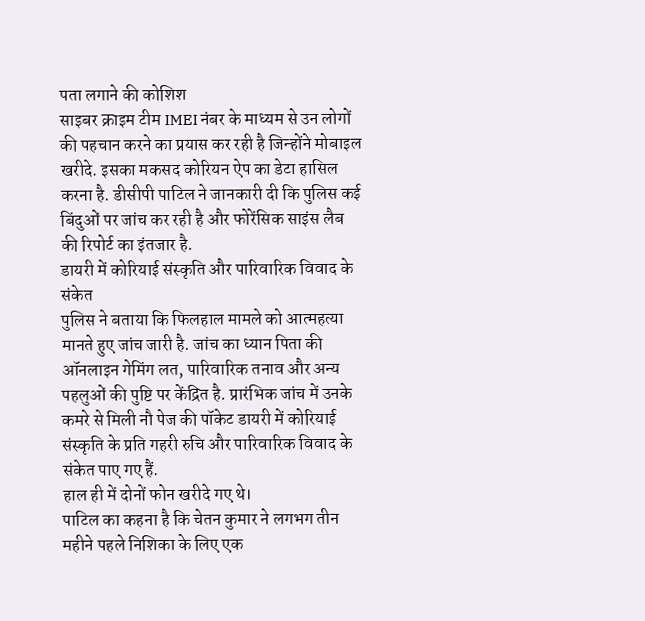पता लगाने की कोशिश
साइबर क्राइम टीम IMEI नंबर के माध्यम से उन लोगों की पहचान करने का प्रयास कर रही है जिन्होंने मोबाइल खरीदे. इसका मकसद कोरियन ऐप का डेटा हासिल करना है. डीसीपी पाटिल ने जानकारी दी कि पुलिस कई बिंदुओं पर जांच कर रही है और फोरेंसिक साइंस लैब की रिपोर्ट का इंतजार है.
डायरी में कोरियाई संस्कृति और पारिवारिक विवाद के संकेत
पुलिस ने बताया कि फिलहाल मामले को आत्महत्या मानते हुए जांच जारी है. जांच का ध्यान पिता की ऑनलाइन गेमिंग लत, पारिवारिक तनाव और अन्य पहलुओं की पुष्टि पर केंद्रित है. प्रारंभिक जांच में उनके कमरे से मिली नौ पेज की पॉकेट डायरी में कोरियाई संस्कृति के प्रति गहरी रुचि और पारिवारिक विवाद के संकेत पाए गए हैं.
हाल ही में दोनों फोन खरीदे गए थे।
पाटिल का कहना है कि चेतन कुमार ने लगभग तीन महीने पहले निशिका के लिए एक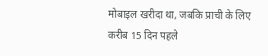मोबाइल खरीदा था, जबकि प्राची के लिए करीब 15 दिन पहले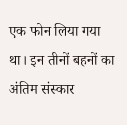एक फोन लिया गया था। इन तीनों बहनों का अंतिम संस्कार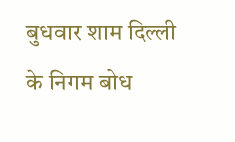बुधवार शाम दिल्ली के निगम बोध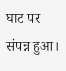घाट पर संपन्न हुआ।